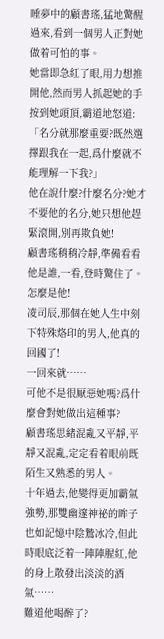睡夢中的顧書瑤,猛地驚醒過來,看到一個男人正對她做着可怕的事。
她當即急紅了眼,用力想推開他,然而男人抓起她的手按到她頭頂,霸道地怒道:「名分就那麼重要?既然選擇跟我在一起,爲什麼就不能理解一下我?」
他在說什麼?什麼名分?她才不要他的名分,她只想他趕緊滾開,別再欺負她!
顧書瑤稍稍冷靜,準備看看他是誰,一看,登時驚住了。
怎麼是他!
凌司辰,那個在她人生中刻下特殊烙印的男人,他真的回國了!
一回來就……
可他不是很厭惡她嗎?爲什麼會對她做出這種事?
顧書瑤思緒混亂又平靜,平靜又混亂,定定看着眼前既陌生又熟悉的男人。
十年過去,他變得更加霸氣強勢,那雙幽邃神祕的眸子也如記憶中陰鷙冰冷,但此時眼底泛着一陣陣腥紅,他的身上散發出淡淡的酒氣……
難道他喝醉了?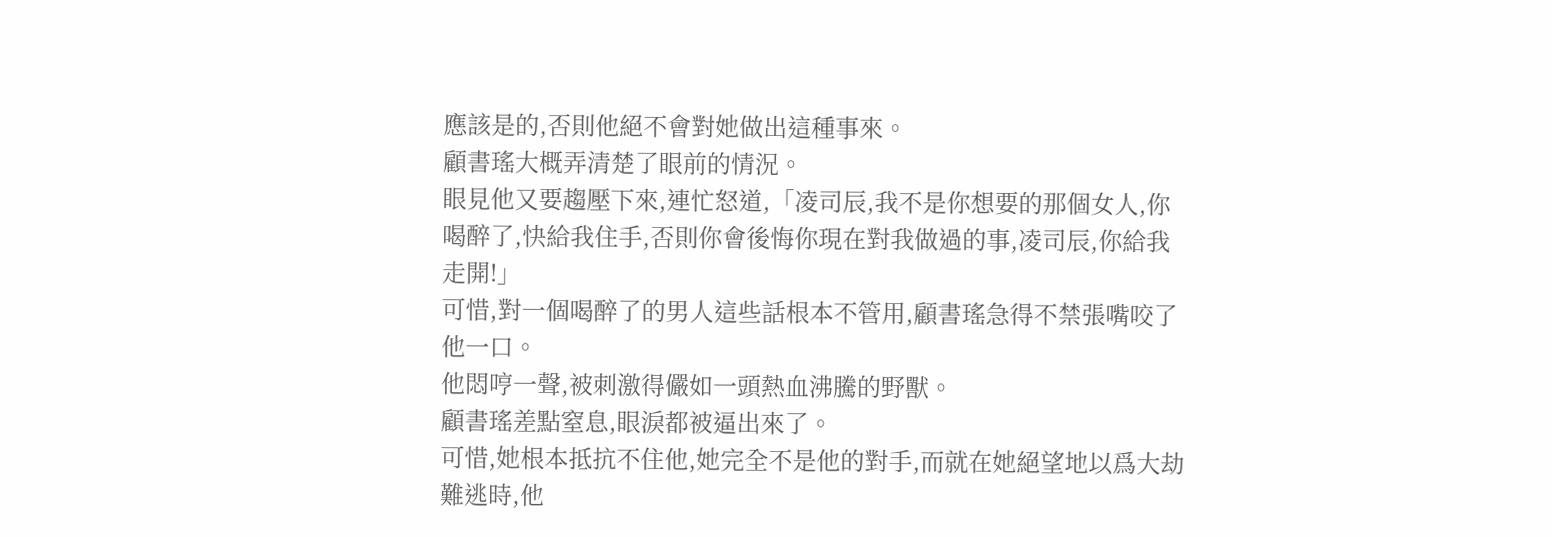應該是的,否則他絕不會對她做出這種事來。
顧書瑤大概弄清楚了眼前的情況。
眼見他又要趨壓下來,連忙怒道,「凌司辰,我不是你想要的那個女人,你喝醉了,快給我住手,否則你會後悔你現在對我做過的事,凌司辰,你給我走開!」
可惜,對一個喝醉了的男人這些話根本不管用,顧書瑤急得不禁張嘴咬了他一口。
他悶哼一聲,被刺激得儼如一頭熱血沸騰的野獸。
顧書瑤差點窒息,眼淚都被逼出來了。
可惜,她根本抵抗不住他,她完全不是他的對手,而就在她絕望地以爲大劫難逃時,他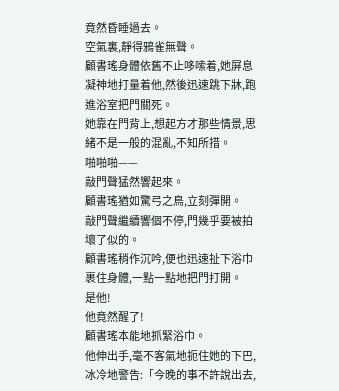竟然昏睡過去。
空氣裏,靜得鴉雀無聲。
顧書瑤身體依舊不止哆嗦着,她屏息凝神地打量着他,然後迅速跳下牀,跑進浴室把門關死。
她靠在門背上,想起方才那些情景,思緒不是一般的混亂,不知所措。
啪啪啪——
敲門聲猛然響起來。
顧書瑤猶如驚弓之鳥,立刻彈開。
敲門聲繼續響個不停,門幾乎要被拍壞了似的。
顧書瑤稍作沉吟,便也迅速扯下浴巾裹住身體,一點一點地把門打開。
是他!
他竟然醒了!
顧書瑤本能地抓緊浴巾。
他伸出手,毫不客氣地扼住她的下巴,冰冷地警告:「今晚的事不許說出去,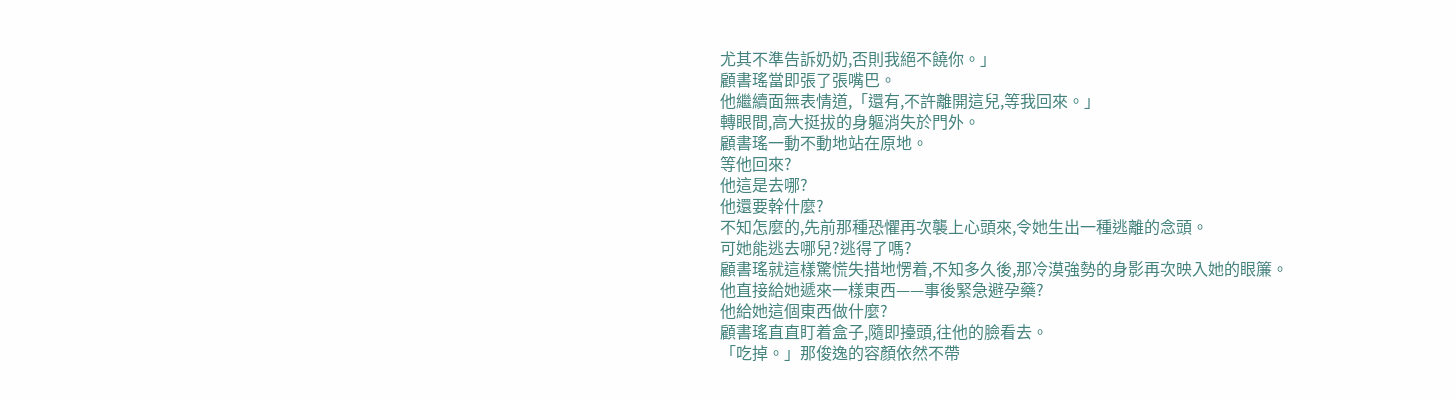尤其不準告訴奶奶,否則我絕不饒你。」
顧書瑤當即張了張嘴巴。
他繼續面無表情道,「還有,不許離開這兒,等我回來。」
轉眼間,高大挺拔的身軀消失於門外。
顧書瑤一動不動地站在原地。
等他回來?
他這是去哪?
他還要幹什麼?
不知怎麼的,先前那種恐懼再次襲上心頭來,令她生出一種逃離的念頭。
可她能逃去哪兒?逃得了嗎?
顧書瑤就這樣驚慌失措地愣着,不知多久後,那冷漠強勢的身影再次映入她的眼簾。
他直接給她遞來一樣東西——事後緊急避孕藥?
他給她這個東西做什麼?
顧書瑤直直盯着盒子,隨即擡頭,往他的臉看去。
「吃掉。」那俊逸的容顏依然不帶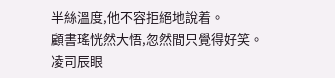半絲溫度,他不容拒絕地說着。
顧書瑤恍然大悟,忽然間只覺得好笑。
凌司辰眼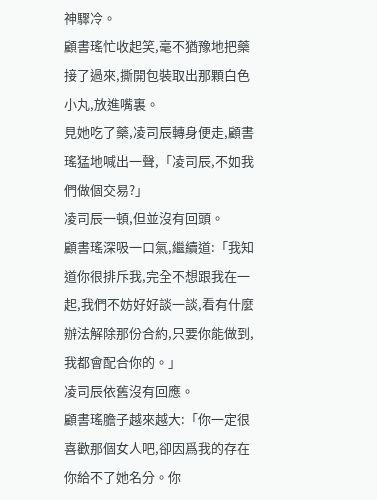神驟冷。
顧書瑤忙收起笑,毫不猶豫地把藥接了過來,撕開包裝取出那顆白色小丸,放進嘴裏。
見她吃了藥,凌司辰轉身便走,顧書瑤猛地喊出一聲,「凌司辰,不如我們做個交易?」
凌司辰一頓,但並沒有回頭。
顧書瑤深吸一口氣,繼續道:「我知道你很排斥我,完全不想跟我在一起,我們不妨好好談一談,看有什麼辦法解除那份合約,只要你能做到,我都會配合你的。」
凌司辰依舊沒有回應。
顧書瑤膽子越來越大:「你一定很喜歡那個女人吧,卻因爲我的存在你給不了她名分。你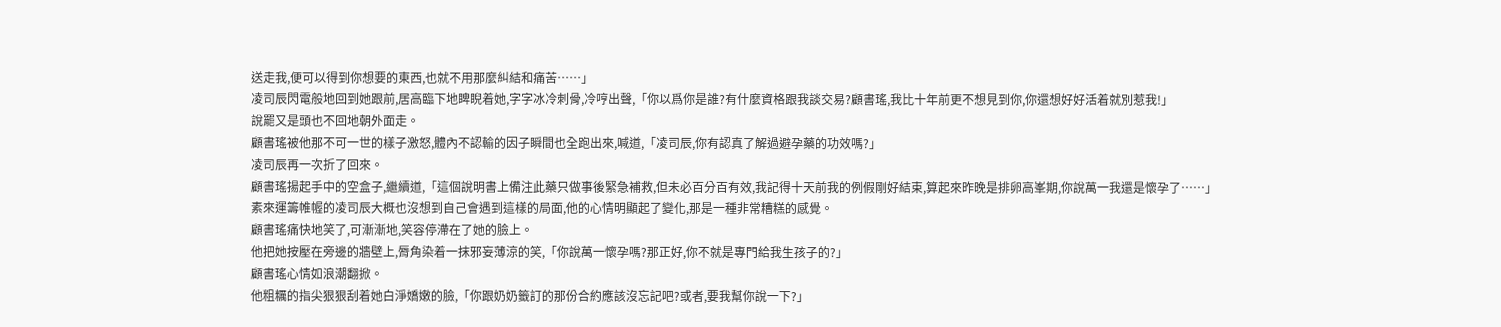送走我,便可以得到你想要的東西,也就不用那麼糾結和痛苦……」
凌司辰閃電般地回到她跟前,居高臨下地睥睨着她,字字冰冷刺骨,冷哼出聲,「你以爲你是誰?有什麼資格跟我談交易?顧書瑤,我比十年前更不想見到你,你還想好好活着就別惹我!」
說罷又是頭也不回地朝外面走。
顧書瑤被他那不可一世的樣子激怒,體內不認輸的因子瞬間也全跑出來,喊道,「凌司辰,你有認真了解過避孕藥的功效嗎?」
凌司辰再一次折了回來。
顧書瑤揚起手中的空盒子,繼續道,「這個說明書上備注此藥只做事後緊急補救,但未必百分百有效,我記得十天前我的例假剛好結束,算起來昨晚是排卵高峯期,你說萬一我還是懷孕了……」
素來運籌帷幄的凌司辰大概也沒想到自己會遇到這樣的局面,他的心情明顯起了變化,那是一種非常糟糕的感覺。
顧書瑤痛快地笑了,可漸漸地,笑容停滯在了她的臉上。
他把她按壓在旁邊的牆壁上,脣角染着一抹邪妄薄涼的笑,「你說萬一懷孕嗎?那正好,你不就是專門給我生孩子的?」
顧書瑤心情如浪潮翻掀。
他粗糲的指尖狠狠刮着她白淨嬌嫩的臉,「你跟奶奶籤訂的那份合約應該沒忘記吧?或者,要我幫你說一下?」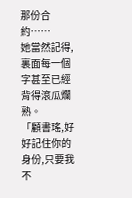那份合約……
她當然記得,裏面每一個字甚至已經背得滾瓜爛熟。
「顧書瑤,好好記住你的身份,只要我不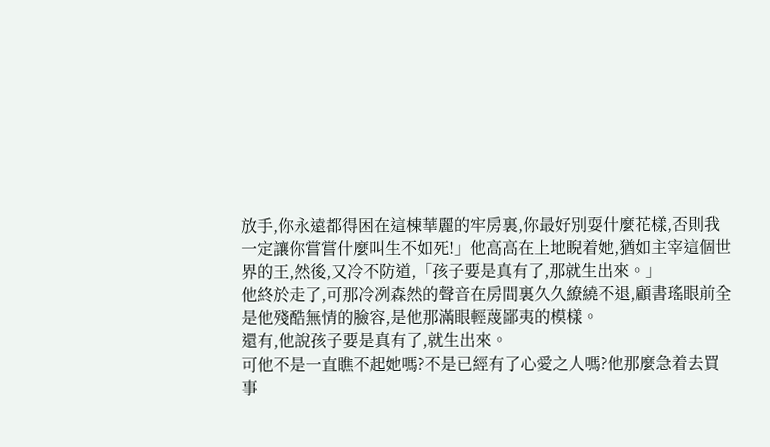放手,你永遠都得困在這棟華麗的牢房裏,你最好別耍什麼花樣,否則我一定讓你嘗嘗什麼叫生不如死!」他高高在上地睨着她,猶如主宰這個世界的王,然後,又冷不防道,「孩子要是真有了,那就生出來。」
他終於走了,可那冷冽森然的聲音在房間裏久久繚繞不退,顧書瑤眼前全是他殘酷無情的臉容,是他那滿眼輕蔑鄙夷的模樣。
還有,他說孩子要是真有了,就生出來。
可他不是一直瞧不起她嗎?不是已經有了心愛之人嗎?他那麼急着去買事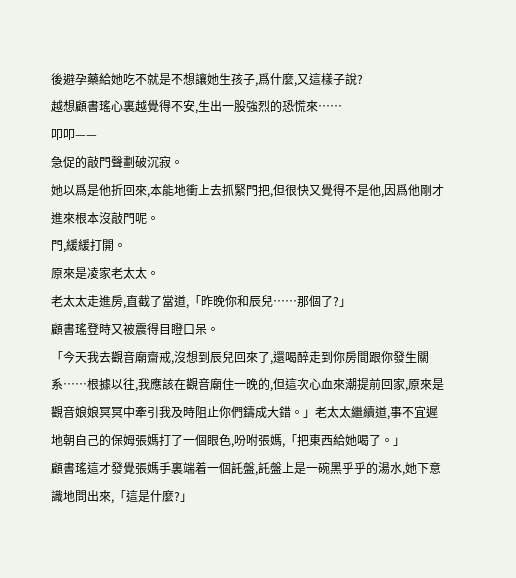後避孕藥給她吃不就是不想讓她生孩子,爲什麼,又這樣子說?
越想顧書瑤心裏越覺得不安,生出一股強烈的恐慌來……
叩叩——
急促的敲門聲劃破沉寂。
她以爲是他折回來,本能地衝上去抓緊門把,但很快又覺得不是他,因爲他剛才進來根本沒敲門呢。
門,緩緩打開。
原來是凌家老太太。
老太太走進房,直截了當道,「昨晚你和辰兒……那個了?」
顧書瑤登時又被震得目瞪口呆。
「今天我去觀音廟齋戒,沒想到辰兒回來了,還喝醉走到你房間跟你發生關系……根據以往,我應該在觀音廟住一晚的,但這次心血來潮提前回家,原來是觀音娘娘冥冥中牽引我及時阻止你們鑄成大錯。」老太太繼續道,事不宜遲地朝自己的保姆張媽打了一個眼色,吩咐張媽,「把東西給她喝了。」
顧書瑤這才發覺張媽手裏端着一個託盤,託盤上是一碗黑乎乎的湯水,她下意識地問出來,「這是什麼?」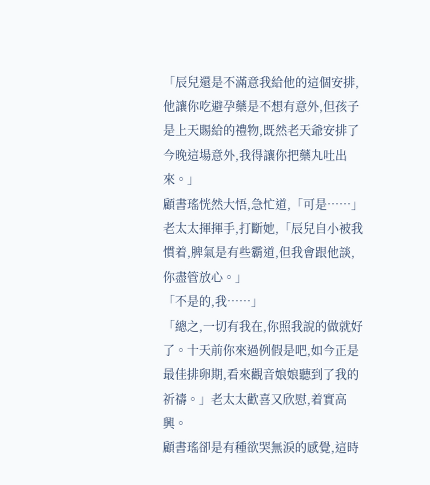「辰兒還是不滿意我給他的這個安排,他讓你吃避孕藥是不想有意外,但孩子是上天賜給的禮物,既然老天爺安排了今晚這場意外,我得讓你把藥丸吐出來。」
顧書瑤恍然大悟,急忙道,「可是……」
老太太揮揮手,打斷她,「辰兒自小被我慣着,脾氣是有些霸道,但我會跟他談,你盡管放心。」
「不是的,我……」
「總之,一切有我在,你照我說的做就好了。十天前你來過例假是吧,如今正是最佳排卵期,看來觀音娘娘聽到了我的祈禱。」老太太歡喜又欣慰,着實高興。
顧書瑤卻是有種欲哭無淚的感覺,這時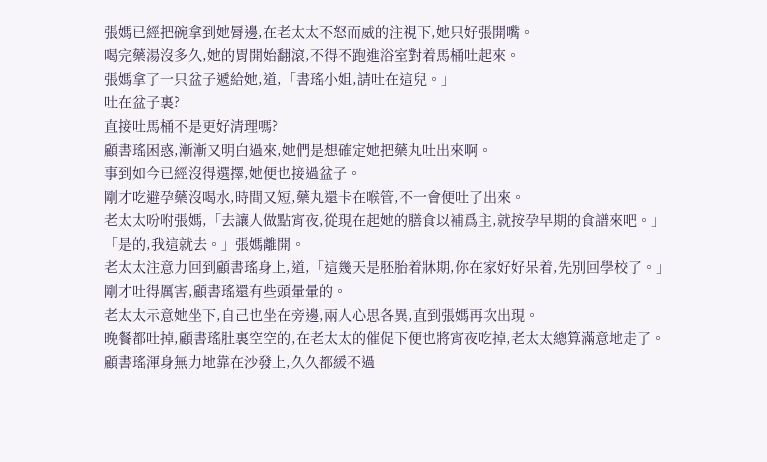張媽已經把碗拿到她脣邊,在老太太不怒而威的注視下,她只好張開嘴。
喝完藥湯沒多久,她的胃開始翻滾,不得不跑進浴室對着馬桶吐起來。
張媽拿了一只盆子遞給她,道,「書瑤小姐,請吐在這兒。」
吐在盆子裏?
直接吐馬桶不是更好清理嗎?
顧書瑤困惑,漸漸又明白過來,她們是想確定她把藥丸吐出來啊。
事到如今已經沒得選擇,她便也接過盆子。
剛才吃避孕藥沒喝水,時間又短,藥丸還卡在喉管,不一會便吐了出來。
老太太吩咐張媽,「去讓人做點宵夜,從現在起她的膳食以補爲主,就按孕早期的食譜來吧。」
「是的,我這就去。」張媽離開。
老太太注意力回到顧書瑤身上,道,「這幾天是胚胎着牀期,你在家好好呆着,先別回學校了。」
剛才吐得厲害,顧書瑤還有些頭暈暈的。
老太太示意她坐下,自己也坐在旁邊,兩人心思各異,直到張媽再次出現。
晚餐都吐掉,顧書瑤肚裏空空的,在老太太的催促下便也將宵夜吃掉,老太太總算滿意地走了。
顧書瑤渾身無力地靠在沙發上,久久都緩不過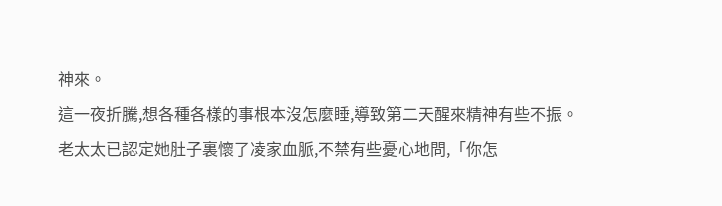神來。
這一夜折騰,想各種各樣的事根本沒怎麼睡,導致第二天醒來精神有些不振。
老太太已認定她肚子裏懷了凌家血脈,不禁有些憂心地問,「你怎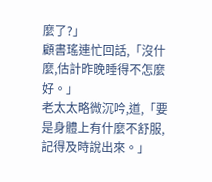麼了?」
顧書瑤連忙回話,「沒什麼,估計昨晚睡得不怎麼好。」
老太太略微沉吟,道,「要是身體上有什麼不舒服,記得及時說出來。」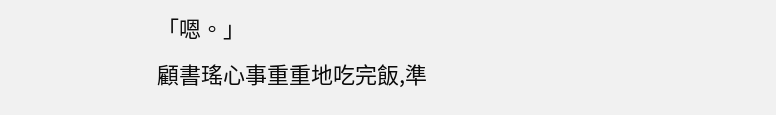「嗯。」
顧書瑤心事重重地吃完飯,準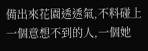備出來花園透透氣,不料碰上一個意想不到的人,一個她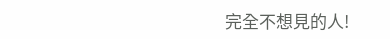完全不想見的人!